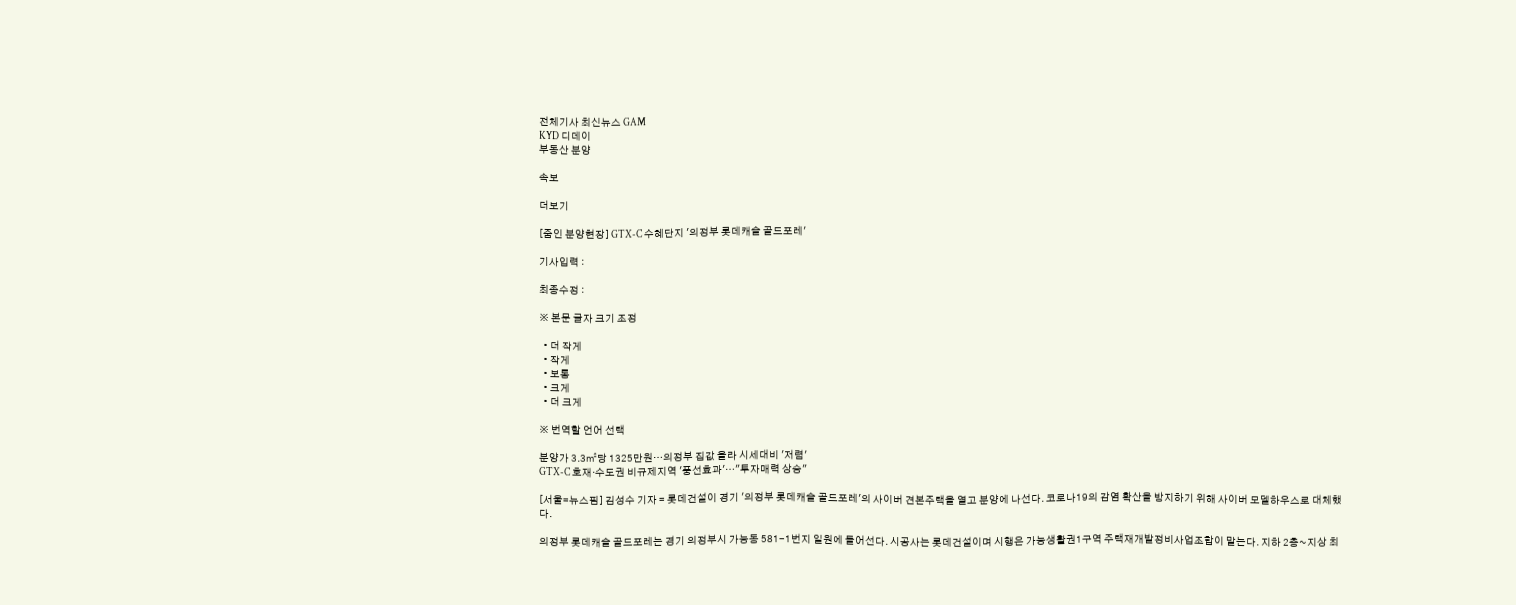전체기사 최신뉴스 GAM
KYD 디데이
부동산 분양

속보

더보기

[줌인 분양현장] GTX-C 수혜단지 '의정부 롯데캐슬 골드포레'

기사입력 :

최종수정 :

※ 본문 글자 크기 조정

  • 더 작게
  • 작게
  • 보통
  • 크게
  • 더 크게

※ 번역할 언어 선택

분양가 3.3㎡당 1325만원…의정부 집값 올라 시세대비 '저렴'
GTX-C 호재·수도권 비규제지역 '풍선효과'…"투자매력 상승"

[서울=뉴스핌] 김성수 기자 = 롯데건설이 경기 '의정부 롯데캐슬 골드포레'의 사이버 견본주택을 열고 분양에 나선다. 코로나19의 감염 확산을 방지하기 위해 사이버 모델하우스로 대체했다.

의정부 롯데캐슬 골드포레는 경기 의정부시 가능동 581-1번지 일원에 들어선다. 시공사는 롯데건설이며 시행은 가능생활권1구역 주택재개발정비사업조합이 맡는다. 지하 2층~지상 최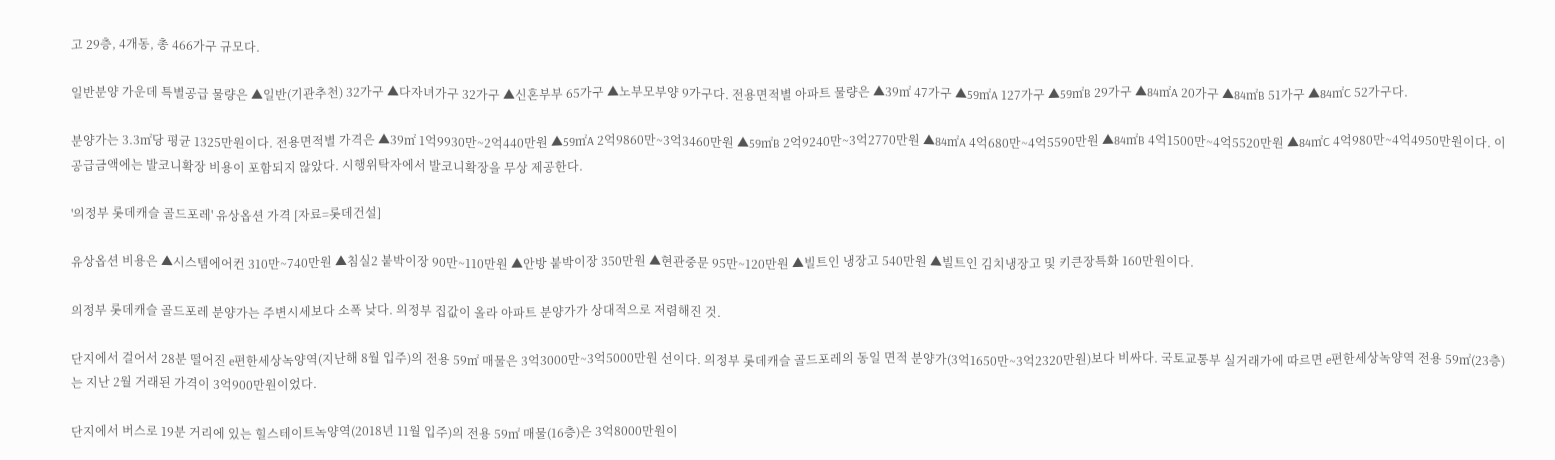고 29층, 4개동, 총 466가구 규모다.

일반분양 가운데 특별공급 물량은 ▲일반(기관추천) 32가구 ▲다자녀가구 32가구 ▲신혼부부 65가구 ▲노부모부양 9가구다. 전용면적별 아파트 물량은 ▲39㎡ 47가구 ▲59㎡A 127가구 ▲59㎡B 29가구 ▲84㎡A 20가구 ▲84㎡B 51가구 ▲84㎡C 52가구다.

분양가는 3.3㎡당 평균 1325만원이다. 전용면적별 가격은 ▲39㎡ 1억9930만~2억440만원 ▲59㎡A 2억9860만~3억3460만원 ▲59㎡B 2억9240만~3억2770만원 ▲84㎡A 4억680만~4억5590만원 ▲84㎡B 4억1500만~4억5520만원 ▲84㎡C 4억980만~4억4950만원이다. 이 공급금액에는 발코니확장 비용이 포함되지 않았다. 시행위탁자에서 발코니확장을 무상 제공한다.

'의정부 롯데캐슬 골드포레' 유상옵션 가격 [자료=롯데건설]

유상옵션 비용은 ▲시스템에어컨 310만~740만원 ▲침실2 붙박이장 90만~110만원 ▲안방 붙박이장 350만원 ▲현관중문 95만~120만원 ▲빌트인 냉장고 540만원 ▲빌트인 김치냉장고 및 키큰장특화 160만원이다.

의정부 롯데캐슬 골드포레 분양가는 주변시세보다 소폭 낮다. 의정부 집값이 올라 아파트 분양가가 상대적으로 저렴해진 것.

단지에서 걸어서 28분 떨어진 e편한세상녹양역(지난해 8월 입주)의 전용 59㎡ 매물은 3억3000만~3억5000만원 선이다. 의정부 롯데캐슬 골드포레의 동일 면적 분양가(3억1650만~3억2320만원)보다 비싸다. 국토교통부 실거래가에 따르면 e편한세상녹양역 전용 59㎡(23층)는 지난 2월 거래된 가격이 3억900만원이었다.

단지에서 버스로 19분 거리에 있는 힐스테이트녹양역(2018년 11월 입주)의 전용 59㎡ 매물(16층)은 3억8000만원이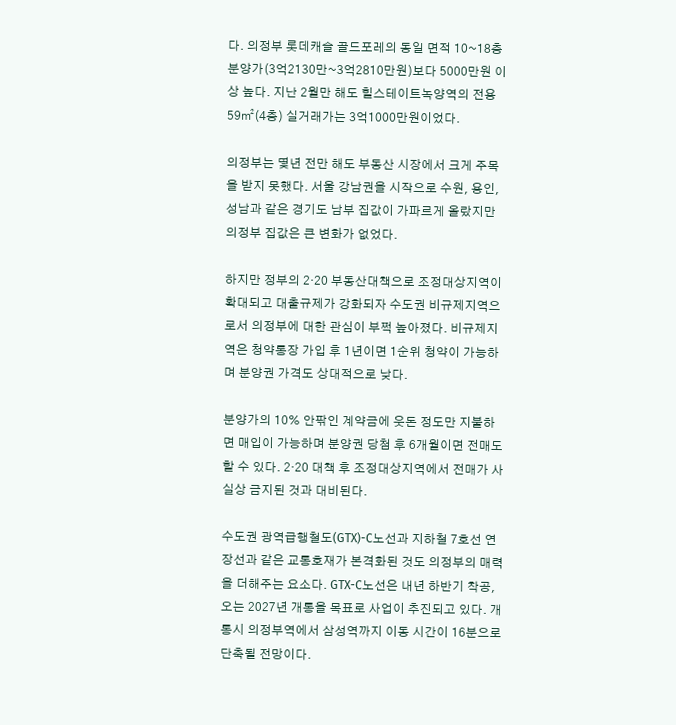다. 의정부 롯데캐슬 골드포레의 동일 면적 10~18층 분양가(3억2130만~3억2810만원)보다 5000만원 이상 높다. 지난 2월만 해도 힐스테이트녹양역의 전용 59㎡(4층) 실거래가는 3억1000만원이었다.

의정부는 몇년 전만 해도 부동산 시장에서 크게 주목을 받지 못했다. 서울 강남권을 시작으로 수원, 용인, 성남과 같은 경기도 남부 집값이 가파르게 올랐지만 의정부 집값은 큰 변화가 없었다.

하지만 정부의 2·20 부동산대책으로 조정대상지역이 확대되고 대출규제가 강화되자 수도권 비규제지역으로서 의정부에 대한 관심이 부쩍 높아졌다. 비규제지역은 청약통장 가입 후 1년이면 1순위 청약이 가능하며 분양권 가격도 상대적으로 낮다.

분양가의 10% 안팎인 계약금에 웃돈 정도만 지불하면 매입이 가능하며 분양권 당첨 후 6개월이면 전매도 할 수 있다. 2·20 대책 후 조정대상지역에서 전매가 사실상 금지된 것과 대비된다.

수도권 광역급행철도(GTX)-C노선과 지하철 7호선 연장선과 같은 교통호재가 본격화된 것도 의정부의 매력을 더해주는 요소다. GTX-C노선은 내년 하반기 착공, 오는 2027년 개통을 목표로 사업이 추진되고 있다. 개통시 의정부역에서 삼성역까지 이동 시간이 16분으로 단축될 전망이다.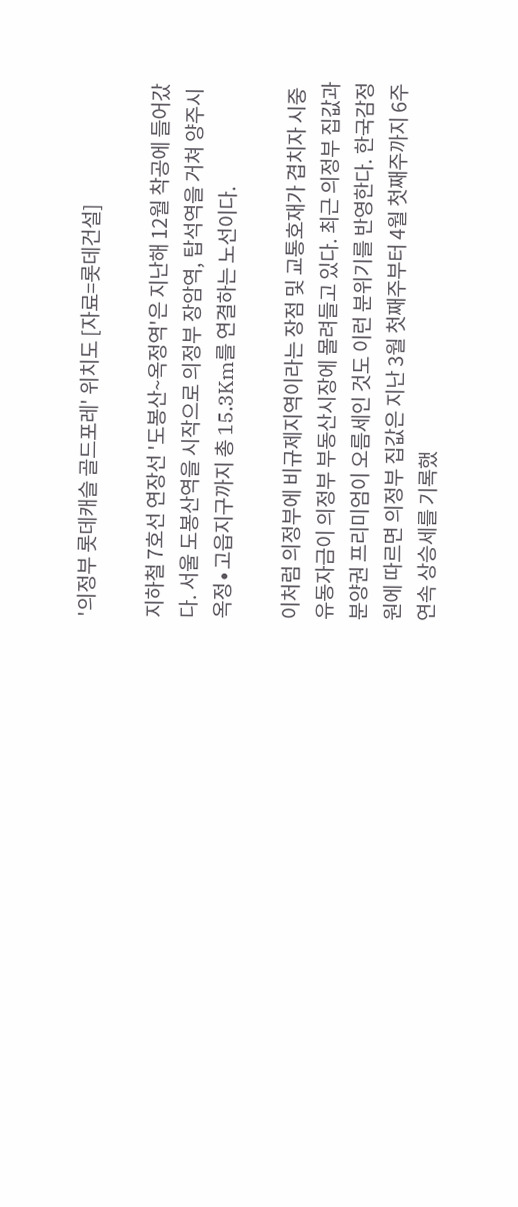'의정부 롯데캐슬 골드포레' 위치도 [자료=롯데건설]

지하철 7호선 연장선 '도봉산~옥정역'은 지난해 12월 착공에 들어갔다. 서울 도봉산역을 시작으로 의정부 장암역, 탑석역을 거쳐 양주시 옥정∙고읍지구까지 총 15.3Km를 연결하는 노선이다.

이처럼 의정부에 비규제지역이라는 장점 및 교통호재가 겹치자 시중 유동자금이 의정부 부동산시장에 몰려들고 있다. 최근 의정부 집값과 분양권 프리미엄이 오름세인 것도 이런 분위기를 반영한다. 한국감정원에 따르면 의정부 집값은 지난 3월 첫째주부터 4월 첫째주까지 6주 연속 상승세를 기록했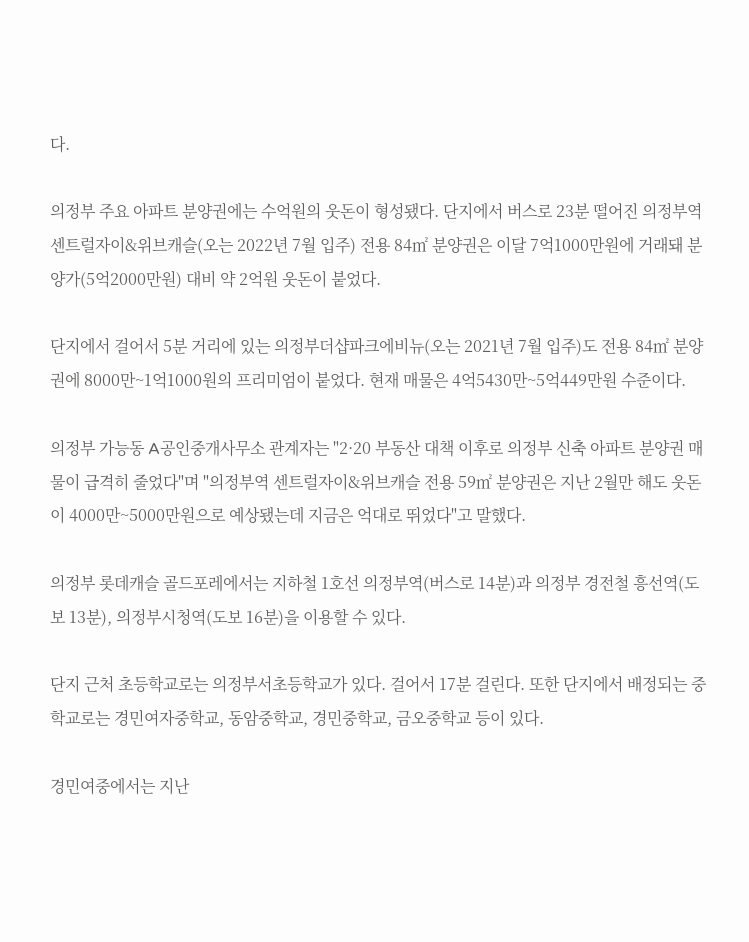다.

의정부 주요 아파트 분양권에는 수억원의 웃돈이 형성됐다. 단지에서 버스로 23분 떨어진 의정부역 센트럴자이&위브캐슬(오는 2022년 7월 입주) 전용 84㎡ 분양권은 이달 7억1000만원에 거래돼 분양가(5억2000만원) 대비 약 2억원 웃돈이 붙었다.

단지에서 걸어서 5분 거리에 있는 의정부더샵파크에비뉴(오는 2021년 7월 입주)도 전용 84㎡ 분양권에 8000만~1억1000원의 프리미엄이 붙었다. 현재 매물은 4억5430만~5억449만원 수준이다.

의정부 가능동 A공인중개사무소 관계자는 "2·20 부동산 대책 이후로 의정부 신축 아파트 분양권 매물이 급격히 줄었다"며 "의정부역 센트럴자이&위브캐슬 전용 59㎡ 분양권은 지난 2월만 해도 웃돈이 4000만~5000만원으로 예상됐는데 지금은 억대로 뛰었다"고 말했다.

의정부 롯데캐슬 골드포레에서는 지하철 1호선 의정부역(버스로 14분)과 의정부 경전철 흥선역(도보 13분), 의정부시청역(도보 16분)을 이용할 수 있다.

단지 근처 초등학교로는 의정부서초등학교가 있다. 걸어서 17분 걸린다. 또한 단지에서 배정되는 중학교로는 경민여자중학교, 동암중학교, 경민중학교, 금오중학교 등이 있다.

경민여중에서는 지난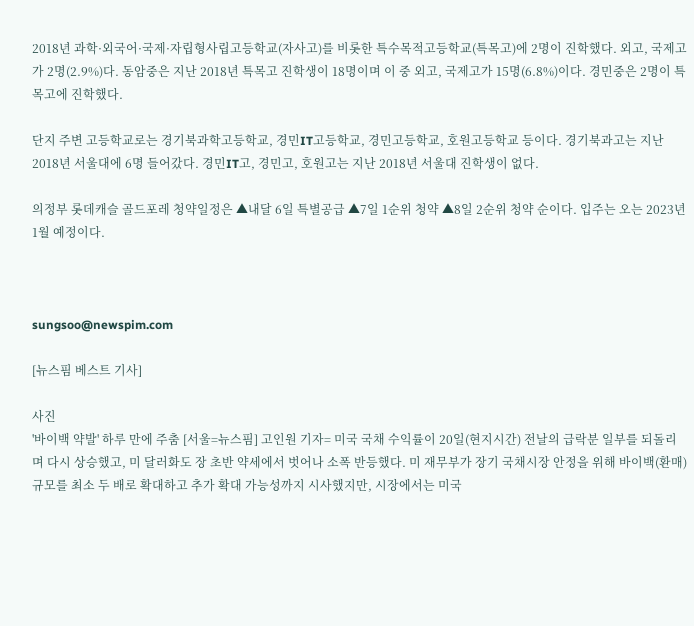2018년 과학·외국어·국제·자립형사립고등학교(자사고)를 비롯한 특수목적고등학교(특목고)에 2명이 진학했다. 외고, 국제고가 2명(2.9%)다. 동암중은 지난 2018년 특목고 진학생이 18명이며 이 중 외고, 국제고가 15명(6.8%)이다. 경민중은 2명이 특목고에 진학했다.

단지 주변 고등학교로는 경기북과학고등학교, 경민IT고등학교, 경민고등학교, 호원고등학교 등이다. 경기북과고는 지난 2018년 서울대에 6명 들어갔다. 경민IT고, 경민고, 호원고는 지난 2018년 서울대 진학생이 없다.

의정부 롯데캐슬 골드포레 청약일정은 ▲내달 6일 특별공급 ▲7일 1순위 청약 ▲8일 2순위 청약 순이다. 입주는 오는 2023년 1월 예정이다.



sungsoo@newspim.com

[뉴스핌 베스트 기사]

사진
'바이백 약발' 하루 만에 주춤 [서울=뉴스핌] 고인원 기자= 미국 국채 수익률이 20일(현지시간) 전날의 급락분 일부를 되돌리며 다시 상승했고, 미 달러화도 장 초반 약세에서 벗어나 소폭 반등했다. 미 재무부가 장기 국채시장 안정을 위해 바이백(환매) 규모를 최소 두 배로 확대하고 추가 확대 가능성까지 시사했지만, 시장에서는 미국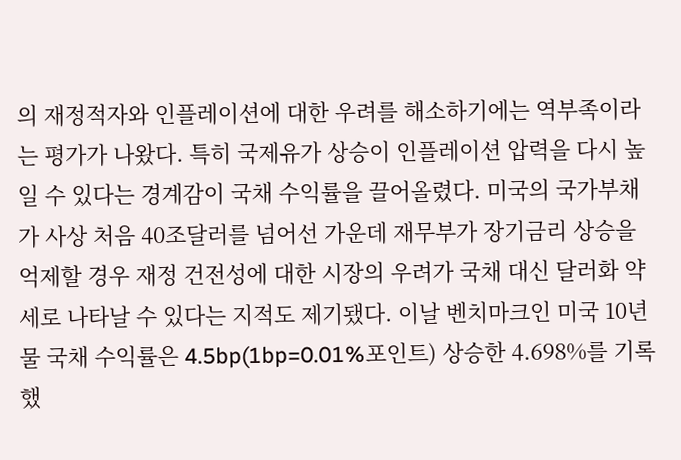의 재정적자와 인플레이션에 대한 우려를 해소하기에는 역부족이라는 평가가 나왔다. 특히 국제유가 상승이 인플레이션 압력을 다시 높일 수 있다는 경계감이 국채 수익률을 끌어올렸다. 미국의 국가부채가 사상 처음 40조달러를 넘어선 가운데 재무부가 장기금리 상승을 억제할 경우 재정 건전성에 대한 시장의 우려가 국채 대신 달러화 약세로 나타날 수 있다는 지적도 제기됐다. 이날 벤치마크인 미국 10년물 국채 수익률은 4.5bp(1bp=0.01%포인트) 상승한 4.698%를 기록했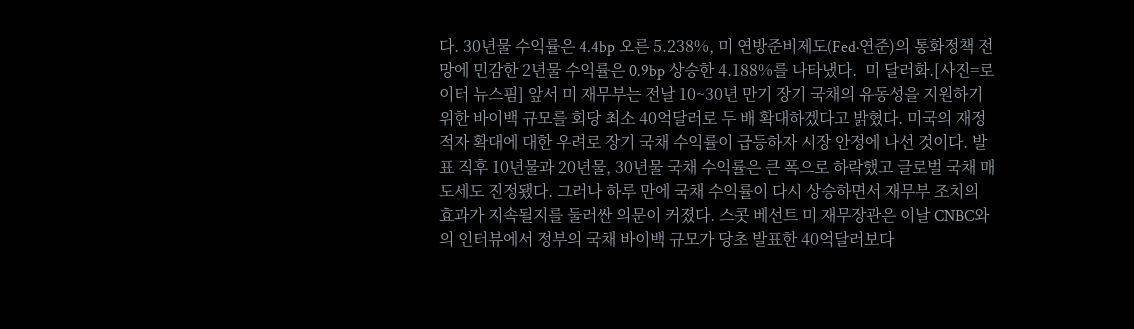다. 30년물 수익률은 4.4bp 오른 5.238%, 미 연방준비제도(Fed·연준)의 통화정책 전망에 민감한 2년물 수익률은 0.9bp 상승한 4.188%를 나타냈다.  미 달러화.[사진=로이터 뉴스핌] 앞서 미 재무부는 전날 10~30년 만기 장기 국채의 유동성을 지원하기 위한 바이백 규모를 회당 최소 40억달러로 두 배 확대하겠다고 밝혔다. 미국의 재정적자 확대에 대한 우려로 장기 국채 수익률이 급등하자 시장 안정에 나선 것이다. 발표 직후 10년물과 20년물, 30년물 국채 수익률은 큰 폭으로 하락했고 글로벌 국채 매도세도 진정됐다. 그러나 하루 만에 국채 수익률이 다시 상승하면서 재무부 조치의 효과가 지속될지를 둘러싼 의문이 커졌다. 스콧 베선트 미 재무장관은 이날 CNBC와의 인터뷰에서 정부의 국채 바이백 규모가 당초 발표한 40억달러보다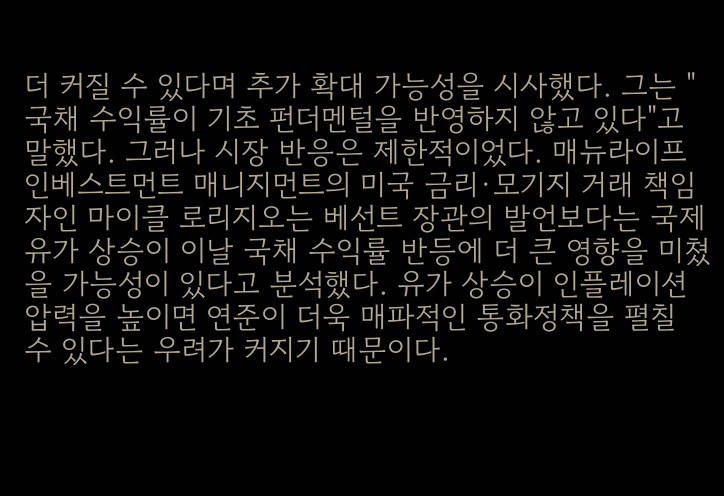더 커질 수 있다며 추가 확대 가능성을 시사했다. 그는 "국채 수익률이 기초 펀더멘털을 반영하지 않고 있다"고 말했다. 그러나 시장 반응은 제한적이었다. 매뉴라이프 인베스트먼트 매니지먼트의 미국 금리·모기지 거래 책임자인 마이클 로리지오는 베선트 장관의 발언보다는 국제유가 상승이 이날 국채 수익률 반등에 더 큰 영향을 미쳤을 가능성이 있다고 분석했다. 유가 상승이 인플레이션 압력을 높이면 연준이 더욱 매파적인 통화정책을 펼칠 수 있다는 우려가 커지기 때문이다.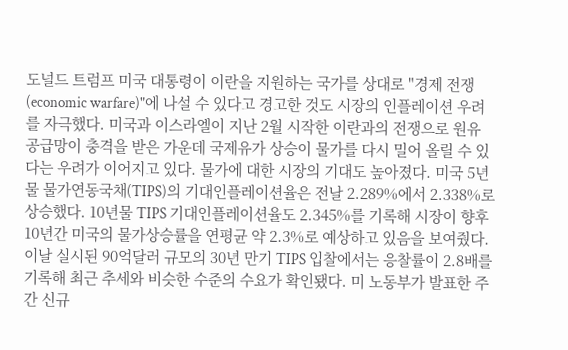도널드 트럼프 미국 대통령이 이란을 지원하는 국가를 상대로 "경제 전쟁(economic warfare)"에 나설 수 있다고 경고한 것도 시장의 인플레이션 우려를 자극했다. 미국과 이스라엘이 지난 2월 시작한 이란과의 전쟁으로 원유 공급망이 충격을 받은 가운데 국제유가 상승이 물가를 다시 밀어 올릴 수 있다는 우려가 이어지고 있다. 물가에 대한 시장의 기대도 높아졌다. 미국 5년물 물가연동국채(TIPS)의 기대인플레이션율은 전날 2.289%에서 2.338%로 상승했다. 10년물 TIPS 기대인플레이션율도 2.345%를 기록해 시장이 향후 10년간 미국의 물가상승률을 연평균 약 2.3%로 예상하고 있음을 보여줬다. 이날 실시된 90억달러 규모의 30년 만기 TIPS 입찰에서는 응찰률이 2.8배를 기록해 최근 추세와 비슷한 수준의 수요가 확인됐다. 미 노동부가 발표한 주간 신규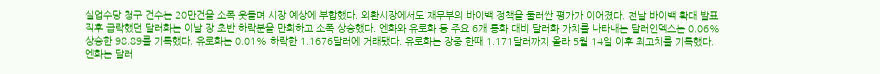실업수당 청구 건수는 20만건을 소폭 웃돌며 시장 예상에 부합했다. 외환시장에서도 재무부의 바이백 정책을 둘러싼 평가가 이어졌다. 전날 바이백 확대 발표 직후 급락했던 달러화는 이날 장 초반 하락분을 만회하고 소폭 상승했다. 엔화와 유로화 등 주요 6개 통화 대비 달러화 가치를 나타내는 달러인덱스는 0.06% 상승한 98.89를 기록했다. 유로화는 0.01% 하락한 1.1676달러에 거래됐다. 유로화는 장중 한때 1.171달러까지 올라 5월 14일 이후 최고치를 기록했다. 엔화는 달러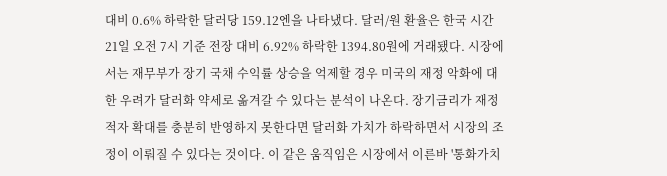대비 0.6% 하락한 달러당 159.12엔을 나타냈다. 달러/원 환율은 한국 시간 21일 오전 7시 기준 전장 대비 6.92% 하락한 1394.80원에 거래됐다. 시장에서는 재무부가 장기 국채 수익률 상승을 억제할 경우 미국의 재정 악화에 대한 우려가 달러화 약세로 옮겨갈 수 있다는 분석이 나온다. 장기금리가 재정적자 확대를 충분히 반영하지 못한다면 달러화 가치가 하락하면서 시장의 조정이 이뤄질 수 있다는 것이다. 이 같은 움직임은 시장에서 이른바 '통화가치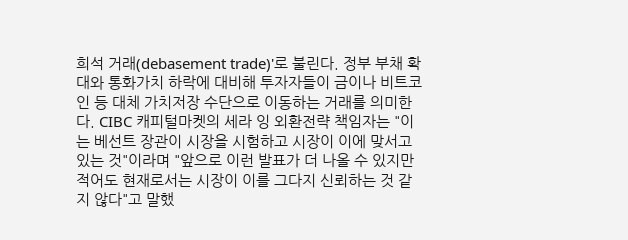희석 거래(debasement trade)'로 불린다. 정부 부채 확대와 통화가치 하락에 대비해 투자자들이 금이나 비트코인 등 대체 가치저장 수단으로 이동하는 거래를 의미한다. CIBC 캐피털마켓의 세라 잉 외환전략 책임자는 "이는 베선트 장관이 시장을 시험하고 시장이 이에 맞서고 있는 것"이라며 "앞으로 이런 발표가 더 나올 수 있지만 적어도 현재로서는 시장이 이를 그다지 신뢰하는 것 같지 않다"고 말했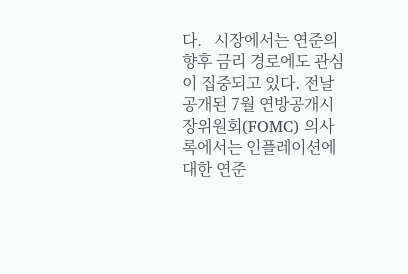다.   시장에서는 연준의 향후 금리 경로에도 관심이 집중되고 있다. 전날 공개된 7월 연방공개시장위원회(FOMC) 의사록에서는 인플레이션에 대한 연준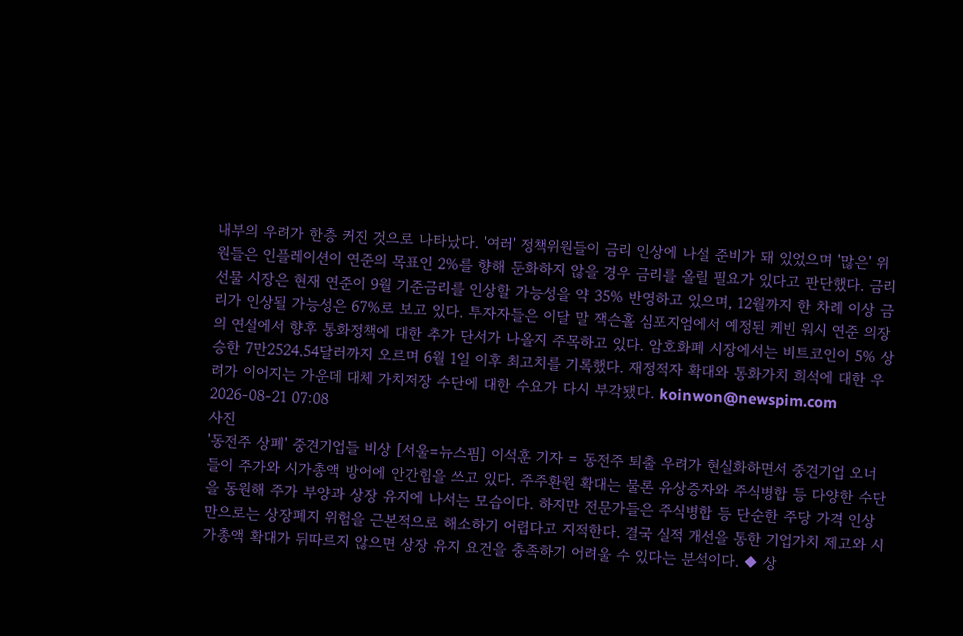내부의 우려가 한층 커진 것으로 나타났다. '여러' 정책위원들이 금리 인상에 나설 준비가 돼 있었으며 '많은' 위원들은 인플레이션이 연준의 목표인 2%를 향해 둔화하지 않을 경우 금리를 올릴 필요가 있다고 판단했다. 금리선물 시장은 현재 연준이 9월 기준금리를 인상할 가능성을 약 35% 반영하고 있으며, 12월까지 한 차례 이상 금리가 인상될 가능성은 67%로 보고 있다. 투자자들은 이달 말 잭슨홀 심포지엄에서 예정된 케빈 워시 연준 의장의 연설에서 향후 통화정책에 대한 추가 단서가 나올지 주목하고 있다. 암호화폐 시장에서는 비트코인이 5% 상승한 7만2524.54달러까지 오르며 6월 1일 이후 최고치를 기록했다. 재정적자 확대와 통화가치 희석에 대한 우려가 이어지는 가운데 대체 가치저장 수단에 대한 수요가 다시 부각됐다. koinwon@newspim.com 2026-08-21 07:08
사진
'동전주 상폐' 중견기업들 비상 [서울=뉴스핌] 이석훈 기자 = 동전주 퇴출 우려가 현실화하면서 중견기업 오너들이 주가와 시가총액 방어에 안간힘을 쓰고 있다. 주주환원 확대는 물론 유상증자와 주식병합 등 다양한 수단을 동원해 주가 부양과 상장 유지에 나서는 모습이다. 하지만 전문가들은 주식병합 등 단순한 주당 가격 인상만으로는 상장폐지 위험을 근본적으로 해소하기 어렵다고 지적한다. 결국 실적 개선을 통한 기업가치 제고와 시가총액 확대가 뒤따르지 않으면 상장 유지 요건을 충족하기 어려울 수 있다는 분석이다. ◆ 상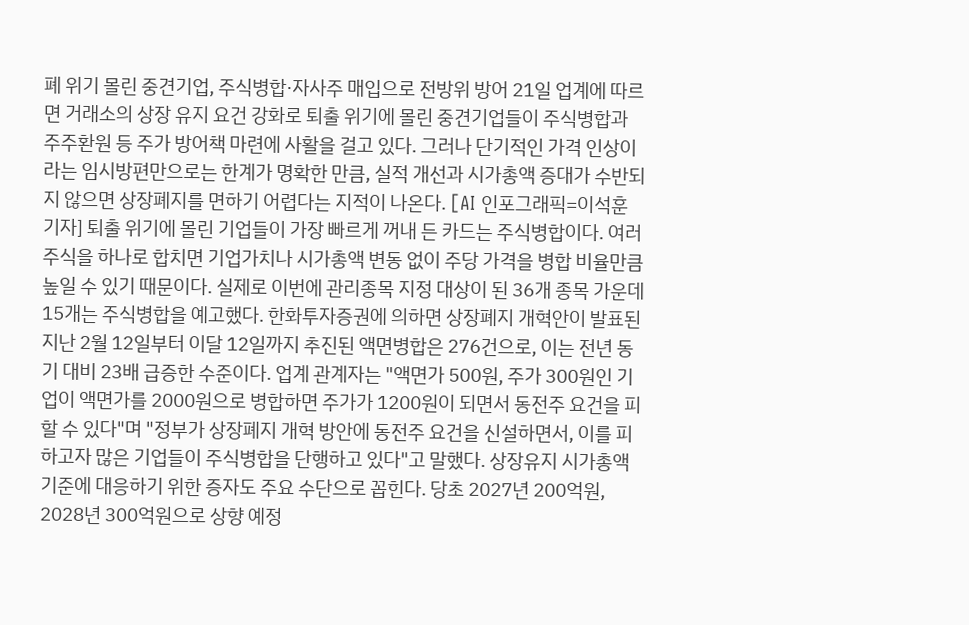폐 위기 몰린 중견기업, 주식병합·자사주 매입으로 전방위 방어 21일 업계에 따르면 거래소의 상장 유지 요건 강화로 퇴출 위기에 몰린 중견기업들이 주식병합과 주주환원 등 주가 방어책 마련에 사활을 걸고 있다. 그러나 단기적인 가격 인상이라는 임시방편만으로는 한계가 명확한 만큼, 실적 개선과 시가총액 증대가 수반되지 않으면 상장폐지를 면하기 어렵다는 지적이 나온다. [AI 인포그래픽=이석훈 기자] 퇴출 위기에 몰린 기업들이 가장 빠르게 꺼내 든 카드는 주식병합이다. 여러 주식을 하나로 합치면 기업가치나 시가총액 변동 없이 주당 가격을 병합 비율만큼 높일 수 있기 때문이다. 실제로 이번에 관리종목 지정 대상이 된 36개 종목 가운데 15개는 주식병합을 예고했다. 한화투자증권에 의하면 상장폐지 개혁안이 발표된 지난 2월 12일부터 이달 12일까지 추진된 액면병합은 276건으로, 이는 전년 동기 대비 23배 급증한 수준이다. 업계 관계자는 "액면가 500원, 주가 300원인 기업이 액면가를 2000원으로 병합하면 주가가 1200원이 되면서 동전주 요건을 피할 수 있다"며 "정부가 상장폐지 개혁 방안에 동전주 요건을 신설하면서, 이를 피하고자 많은 기업들이 주식병합을 단행하고 있다"고 말했다. 상장유지 시가총액 기준에 대응하기 위한 증자도 주요 수단으로 꼽힌다. 당초 2027년 200억원, 2028년 300억원으로 상향 예정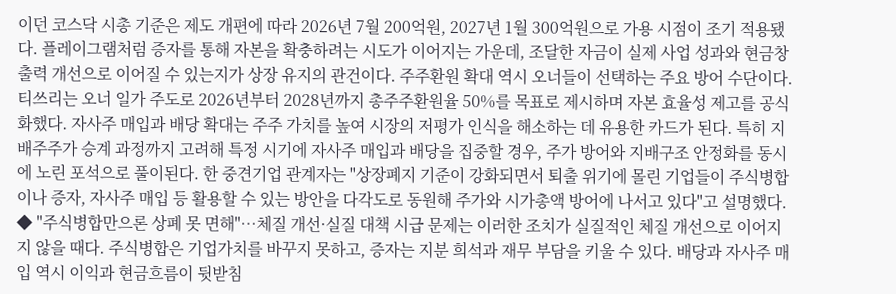이던 코스닥 시총 기준은 제도 개편에 따라 2026년 7월 200억원, 2027년 1월 300억원으로 가용 시점이 조기 적용됐다. 플레이그램처럼 증자를 통해 자본을 확충하려는 시도가 이어지는 가운데, 조달한 자금이 실제 사업 성과와 현금창출력 개선으로 이어질 수 있는지가 상장 유지의 관건이다. 주주환원 확대 역시 오너들이 선택하는 주요 방어 수단이다. 티쓰리는 오너 일가 주도로 2026년부터 2028년까지 총주주환원율 50%를 목표로 제시하며 자본 효율성 제고를 공식화했다. 자사주 매입과 배당 확대는 주주 가치를 높여 시장의 저평가 인식을 해소하는 데 유용한 카드가 된다. 특히 지배주주가 승계 과정까지 고려해 특정 시기에 자사주 매입과 배당을 집중할 경우, 주가 방어와 지배구조 안정화를 동시에 노린 포석으로 풀이된다. 한 중견기업 관계자는 "상장폐지 기준이 강화되면서 퇴출 위기에 몰린 기업들이 주식병합이나 증자, 자사주 매입 등 활용할 수 있는 방안을 다각도로 동원해 주가와 시가총액 방어에 나서고 있다"고 설명했다. ◆ "주식병합만으론 상폐 못 면해"…체질 개선·실질 대책 시급 문제는 이러한 조치가 실질적인 체질 개선으로 이어지지 않을 때다. 주식병합은 기업가치를 바꾸지 못하고, 증자는 지분 희석과 재무 부담을 키울 수 있다. 배당과 자사주 매입 역시 이익과 현금흐름이 뒷받침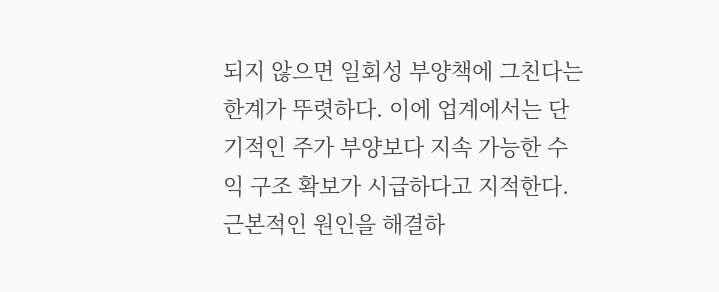되지 않으면 일회성 부양책에 그친다는 한계가 뚜렷하다. 이에 업계에서는 단기적인 주가 부양보다 지속 가능한 수익 구조 확보가 시급하다고 지적한다. 근본적인 원인을 해결하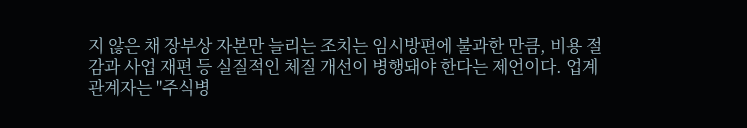지 않은 채 장부상 자본만 늘리는 조치는 임시방편에 불과한 만큼, 비용 절감과 사업 재편 등 실질적인 체질 개선이 병행돼야 한다는 제언이다. 업계 관계자는 "주식병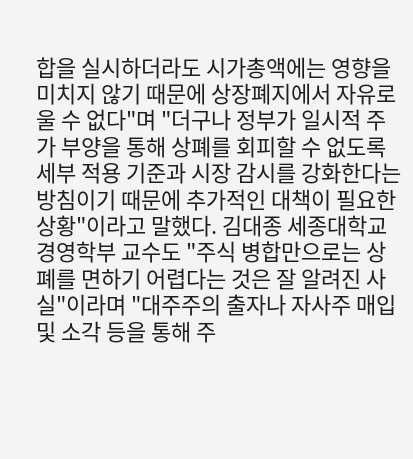합을 실시하더라도 시가총액에는 영향을 미치지 않기 때문에 상장폐지에서 자유로울 수 없다"며 "더구나 정부가 일시적 주가 부양을 통해 상폐를 회피할 수 없도록 세부 적용 기준과 시장 감시를 강화한다는 방침이기 때문에 추가적인 대책이 필요한 상황"이라고 말했다. 김대종 세종대학교 경영학부 교수도 "주식 병합만으로는 상폐를 면하기 어렵다는 것은 잘 알려진 사실"이라며 "대주주의 출자나 자사주 매입 및 소각 등을 통해 주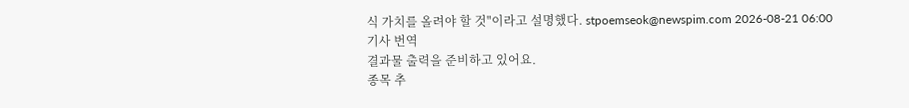식 가치를 올려야 할 것"이라고 설명했다. stpoemseok@newspim.com 2026-08-21 06:00
기사 번역
결과물 출력을 준비하고 있어요.
종목 추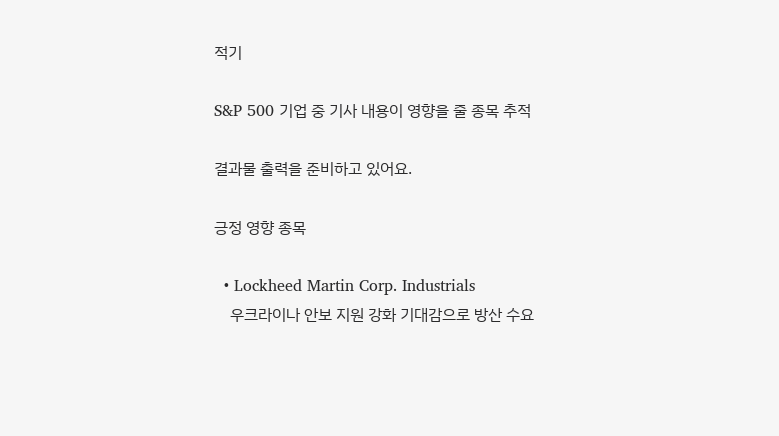적기

S&P 500 기업 중 기사 내용이 영향을 줄 종목 추적

결과물 출력을 준비하고 있어요.

긍정 영향 종목

  • Lockheed Martin Corp. Industrials
    우크라이나 안보 지원 강화 기대감으로 방산 수요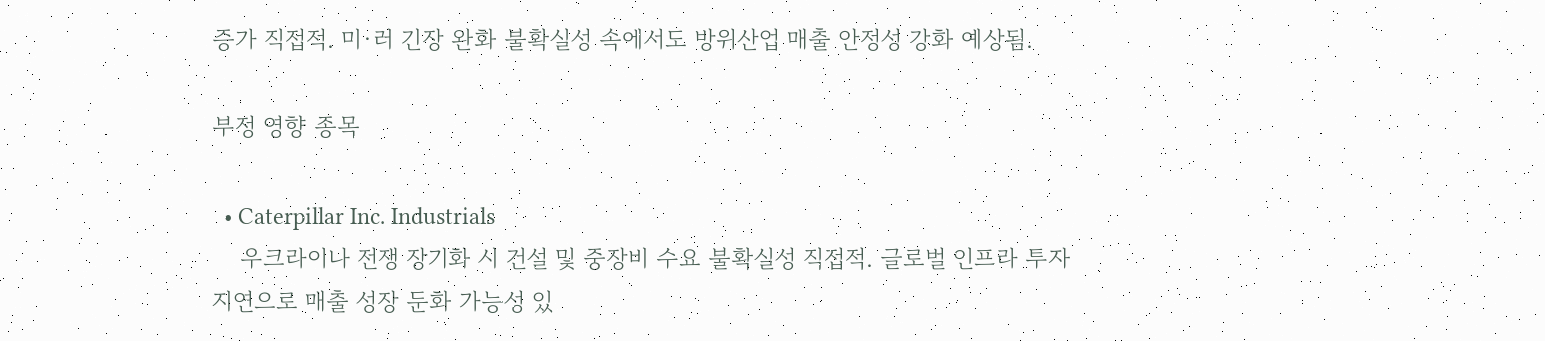증가 직접적. 미·러 긴장 완화 불확실성 속에서도 방위산업 매출 안정성 강화 예상됨.

부정 영향 종목

  • Caterpillar Inc. Industrials
    우크라이나 전쟁 장기화 시 건설 및 중장비 수요 불확실성 직접적. 글로벌 인프라 투자 지연으로 매출 성장 둔화 가능성 있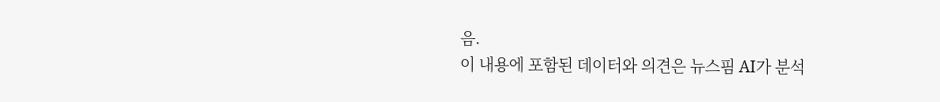음.
이 내용에 포함된 데이터와 의견은 뉴스핌 AI가 분석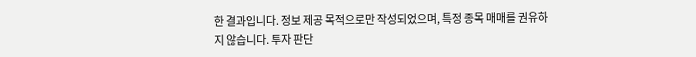한 결과입니다. 정보 제공 목적으로만 작성되었으며, 특정 종목 매매를 권유하지 않습니다. 투자 판단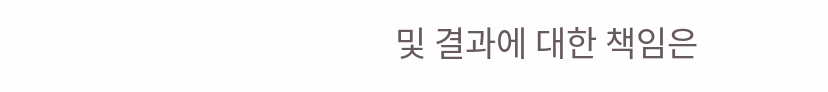및 결과에 대한 책임은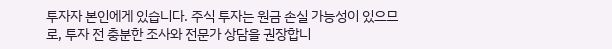투자자 본인에게 있습니다. 주식 투자는 원금 손실 가능성이 있으므로, 투자 전 충분한 조사와 전문가 상담을 권장합니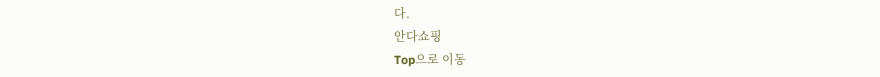다.
안다쇼핑
Top으로 이동